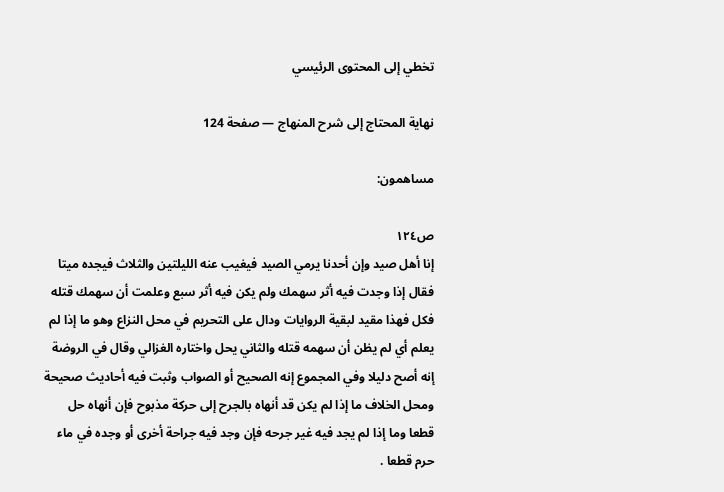تخطي إلى المحتوى الرئيسي

نهاية المحتاج إلى شرح المنهاج — صفحة 124

مساهمون:

ص١٢٤
إنا أهل صيد وإن أحدنا يرمي الصيد فيغيب عنه الليلتين والثلاث فيجده ميتا فقال إذا وجدت فيه أثر سهمك ولم يكن فيه أثر سبع وعلمت أن سهمك قتله فكل فهذا مقيد لبقية الروايات ودال على التحريم في محل النزاع وهو ما إذا لم يعلم أي لم يظن أن سهمه قتله والثاني يحل واختاره الغزالي وقال في الروضة إنه أصح دليلا وفي المجموع إنه الصحيح أو الصواب وثبت فيه أحاديث صحيحة ومحل الخلاف ما إذا لم يكن قد أنهاه بالجرح إلى حركة مذبوح فإن أنهاه حل قطعا وما إذا لم يجد فيه غير جرحه فإن وجد فيه جراحة أخرى أو وجده في ماء حرم قطعا .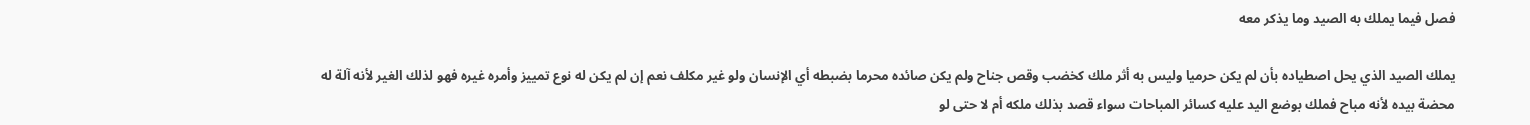فصل فيما يملك به الصيد وما يذكر معه

يملك الصيد الذي يحل اصطياده بأن لم يكن حرميا وليس به أثر ملك كخضب وقص جناح ولم يكن صائده محرما بضبطه أي الإنسان ولو غير مكلف نعم إن لم يكن له نوع تمييز وأمره غيره فهو لذلك الغير لأنه آلة له محضة بيده لأنه مباح فملك بوضع اليد عليه كسائر المباحات سواء قصد بذلك ملكه أم لا حتى لو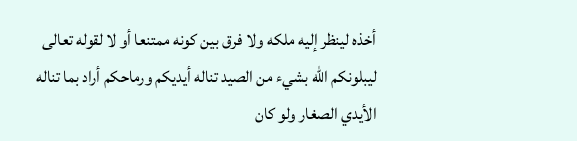أخذه لينظر إليه ملكه ولا فرق بين كونه ممتنعا أو لا لقوله تعالى ليبلونكم الله بشيء من الصيد تناله أيديكم ورماحكم أراد بما تناله الأيدي الصغار ولو كان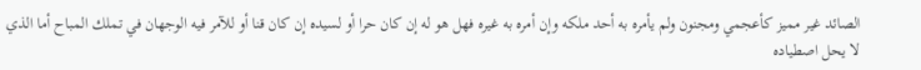الصائد غير مميز كأعجمي ومجنون ولم يأمره به أحد ملكه وإن أمره به غيره فهل هو له إن كان حرا أو لسيده إن كان قنا أو للآمر فيه الوجهان في تملك المباح أما الذي لا يحل اصطياده